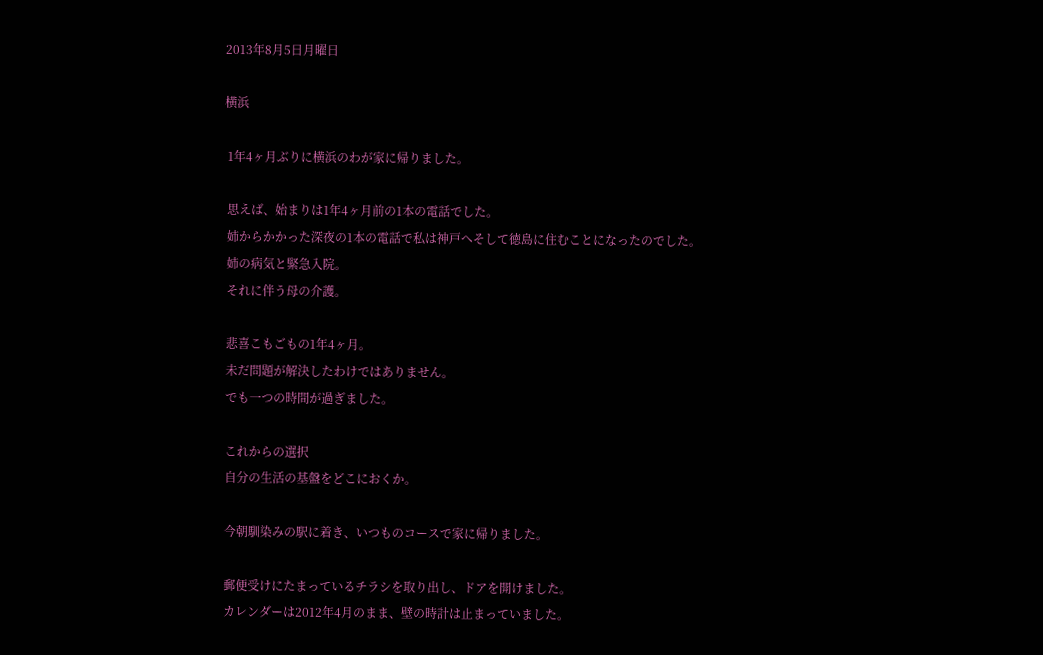2013年8月5日月曜日

横浜

 1年4ヶ月ぶりに横浜のわが家に帰りました。

 思えば、始まりは1年4ヶ月前の1本の電話でした。
 姉からかかった深夜の1本の電話で私は神戸へそして徳島に住むことになったのでした。
 姉の病気と緊急入院。
 それに伴う母の介護。

 悲喜こもごもの1年4ヶ月。
 未だ問題が解決したわけではありません。
 でも一つの時間が過ぎました。

 これからの選択
 自分の生活の基盤をどこにおくか。

 今朝馴染みの駅に着き、いつものコースで家に帰りました。

 郵便受けにたまっているチラシを取り出し、ドアを開けました。
 カレンダーは2012年4月のまま、壁の時計は止まっていました。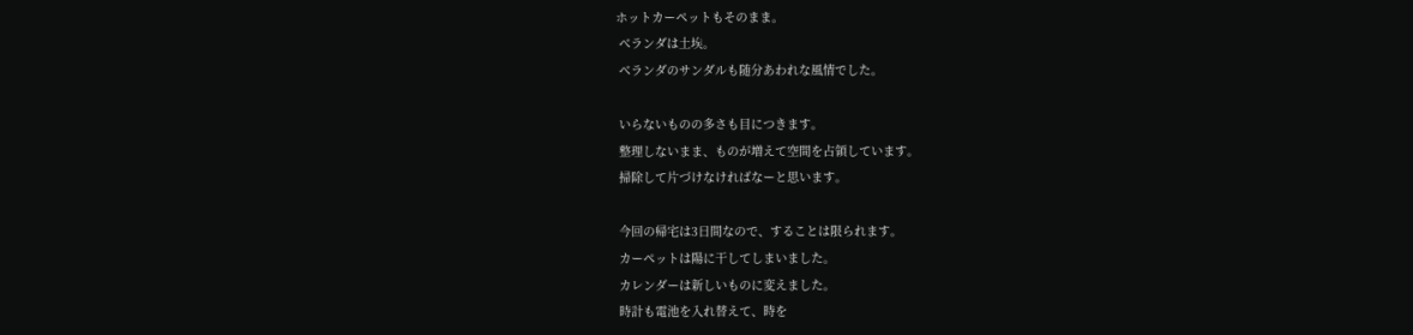ホットカーペットもそのまま。
 ベランダは土埃。
 ベランダのサンダルも随分あわれな風情でした。

 いらないものの多さも目につきます。
 整理しないまま、ものが増えて空間を占領しています。
 掃除して片づけなければなーと思います。

 今回の帰宅は3日間なので、することは限られます。
 カーペットは陽に干してしまいました。
 カレンダーは新しいものに変えました。
 時計も電池を入れ替えて、時を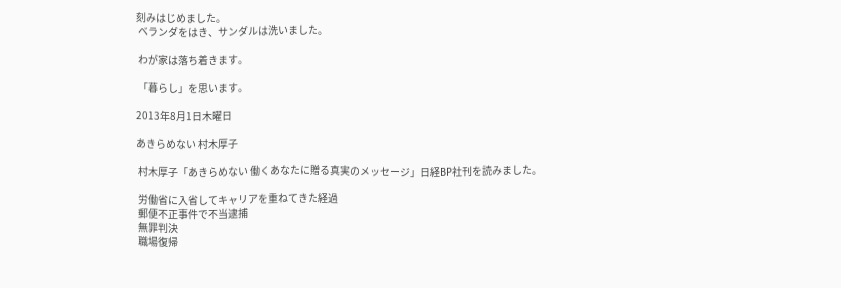刻みはじめました。
 ベランダをはき、サンダルは洗いました。

 わが家は落ち着きます。

 「暮らし」を思います。

2013年8月1日木曜日

あきらめない 村木厚子

 村木厚子「あきらめない 働くあなたに贈る真実のメッセージ」日経BP社刊を読みました。

 労働省に入省してキャリアを重ねてきた経過
 郵便不正事件で不当逮捕
 無罪判決
 職場復帰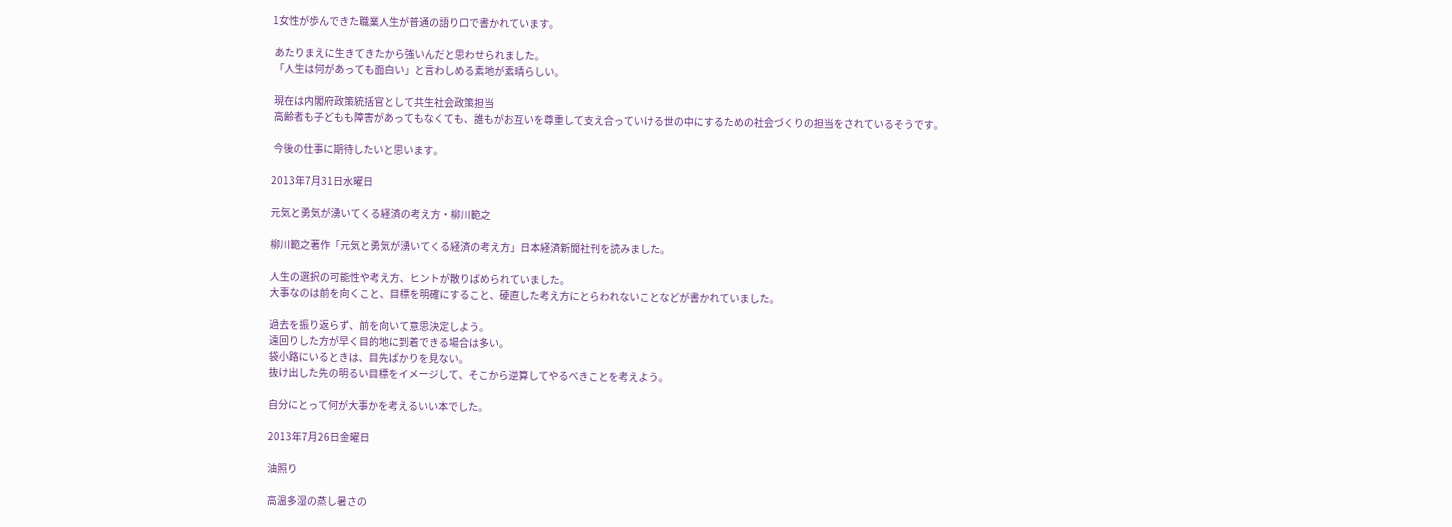1女性が歩んできた職業人生が普通の語り口で書かれています。

 あたりまえに生きてきたから強いんだと思わせられました。
 「人生は何があっても面白い」と言わしめる素地が素晴らしい。

 現在は内閣府政策統括官として共生社会政策担当
 高齢者も子どもも障害があってもなくても、誰もがお互いを尊重して支え合っていける世の中にするための社会づくりの担当をされているそうです。

 今後の仕事に期待したいと思います。

2013年7月31日水曜日

元気と勇気が湧いてくる経済の考え方・柳川範之

柳川範之著作「元気と勇気が湧いてくる経済の考え方」日本経済新聞社刊を読みました。

人生の選択の可能性や考え方、ヒントが散りばめられていました。
大事なのは前を向くこと、目標を明確にすること、硬直した考え方にとらわれないことなどが書かれていました。

過去を振り返らず、前を向いて意思決定しよう。
遠回りした方が早く目的地に到着できる場合は多い。
袋小路にいるときは、目先ばかりを見ない。
抜け出した先の明るい目標をイメージして、そこから逆算してやるべきことを考えよう。

自分にとって何が大事かを考えるいい本でした。

2013年7月26日金曜日

油照り

高温多湿の蒸し暑さの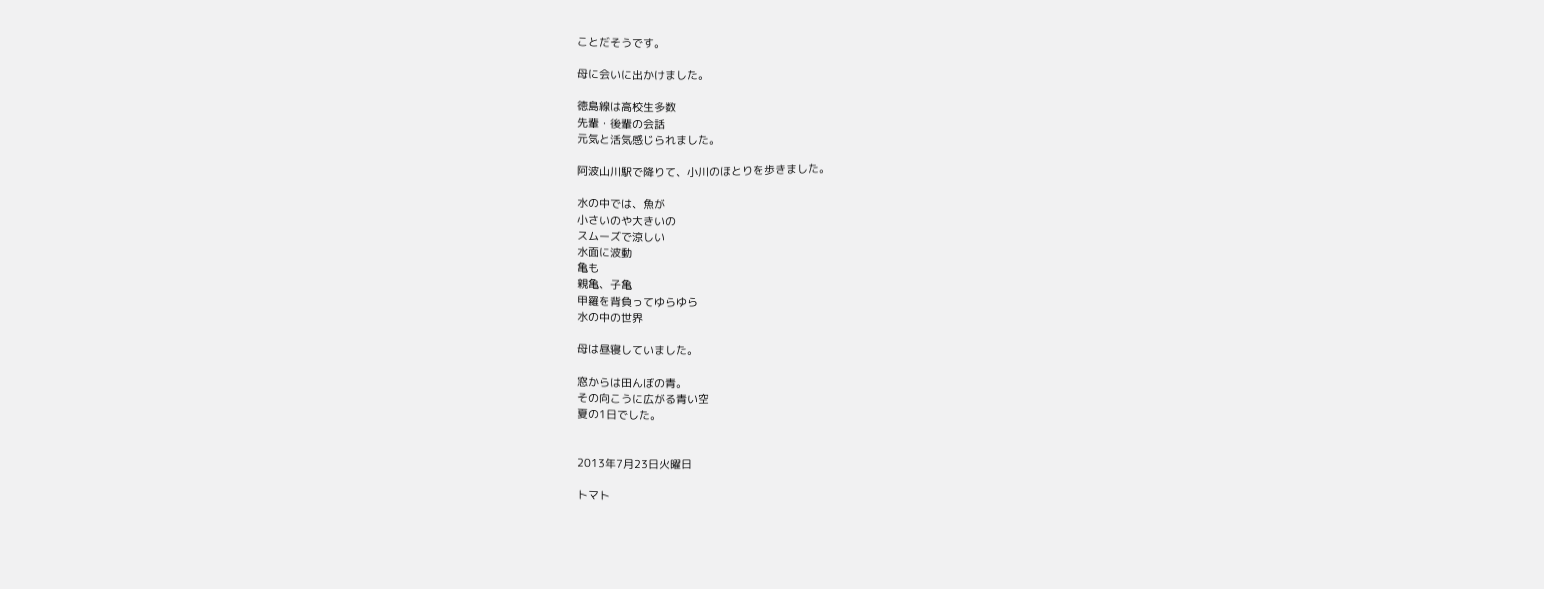ことだそうです。

母に会いに出かけました。

徳島線は高校生多数
先輩・後輩の会話
元気と活気感じられました。

阿波山川駅で降りて、小川のほとりを歩きました。

水の中では、魚が
小さいのや大きいの
スムーズで涼しい
水面に波動
亀も
親亀、子亀
甲羅を背負ってゆらゆら
水の中の世界

母は昼寝していました。

窓からは田んぼの青。
その向こうに広がる青い空
夏の1日でした。


2013年7月23日火曜日

トマト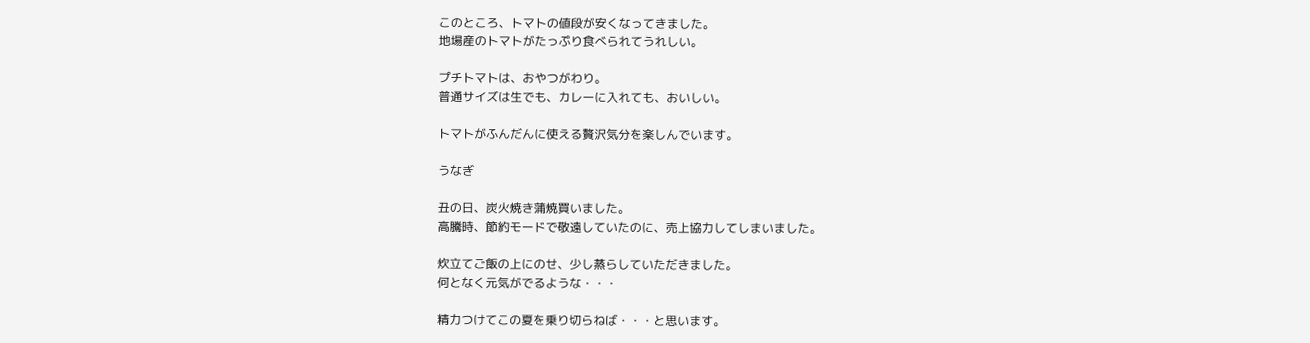このところ、トマトの値段が安くなってきました。
地場産のトマトがたっぷり食べられてうれしい。

プチトマトは、おやつがわり。
普通サイズは生でも、カレーに入れても、おいしい。

トマトがふんだんに使える贅沢気分を楽しんでいます。

うなぎ

丑の日、炭火焼き蒲焼買いました。
高騰時、節約モードで敬遠していたのに、売上協力してしまいました。

炊立てご飯の上にのせ、少し蒸らしていただきました。
何となく元気がでるような・・・

精力つけてこの夏を乗り切らねば・・・と思います。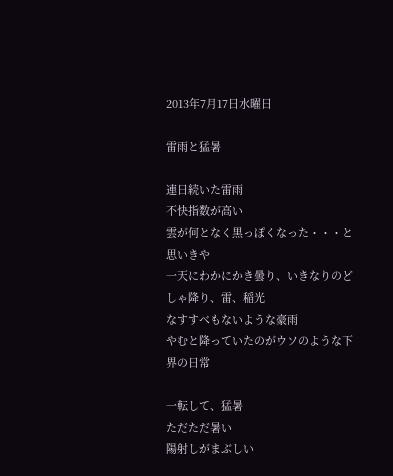2013年7月17日水曜日

雷雨と猛暑

連日続いた雷雨
不快指数が高い
雲が何となく黒っぽくなった・・・と思いきや
一天にわかにかき曇り、いきなりのどしゃ降り、雷、稲光
なすすべもないような豪雨
やむと降っていたのがウソのような下界の日常

一転して、猛暑
ただただ暑い
陽射しがまぶしい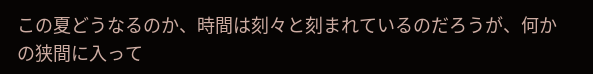この夏どうなるのか、時間は刻々と刻まれているのだろうが、何かの狭間に入って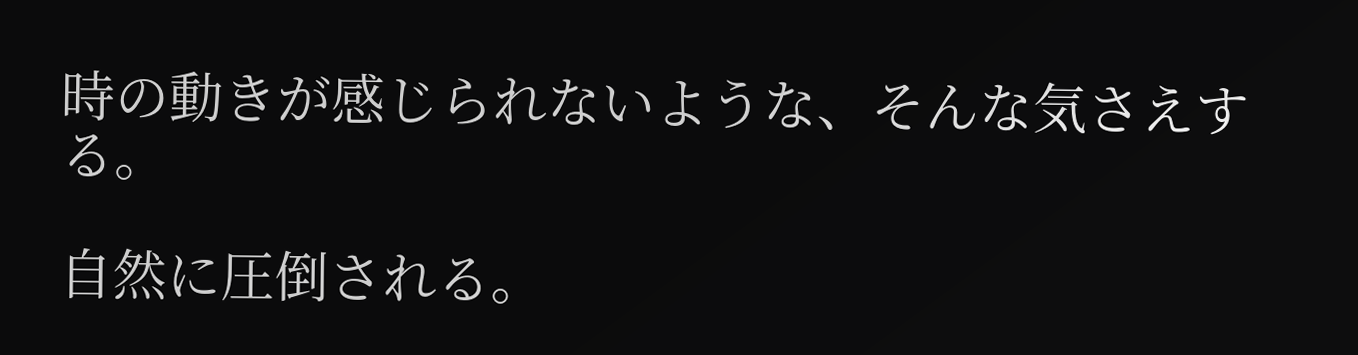時の動きが感じられないような、そんな気さえする。

自然に圧倒される。